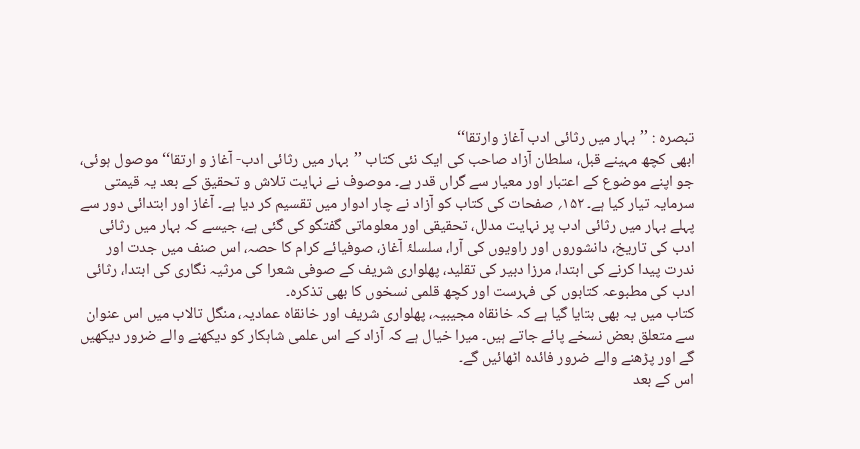تبصرہ : ’’بہار میں رثائی ادب آغاز وارتقا‘‘
ابھی کچھ مہینے قبل، سلطان آزاد صاحب کی ایک نئی کتاب ’’بہار میں رثائی ادب- آغاز و ارتقا‘‘ موصول ہوئی، جو اپنے موضوع کے اعتبار اور معیار سے گراں قدر ہے۔ موصوف نے نہایت تلاش و تحقیق کے بعد یہ قیمتی سرمایہ تیار کیا ہے۔ ۱۵۲؍ صفحات کی کتاب کو آزاد نے چار ادوار میں تقسیم کر دیا ہے۔ آغاز اور ابتدائی دور سے پہلے بہار میں رثائی ادب پر نہایت مدلل، تحقیقی اور معلوماتی گفتگو کی گئی ہے، جیسے کہ بہار میں رثائی ادب کی تاریخ، دانشوروں اور راویوں کی آرا، سلسلۂ آغاز، صوفیائے کرام کا حصہ، اس صنف میں جدت اور ندرت پیدا کرنے کی ابتدا، مرزا دبیر کی تقلید، پھلواری شریف کے صوفی شعرا کی مرثیہ نگاری کی ابتدا، رثائی ادب کی مطبوعہ کتابوں کی فہرست اور کچھ قلمی نسخوں کا بھی تذکرہ۔
کتاب میں یہ بھی بتایا گیا ہے کہ خانقاہ مجیبیہ، پھلواری شریف اور خانقاہ عمادیہ، منگل تالاب میں اس عنوان سے متعلق بعض نسخے پائے جاتے ہیں۔ میرا خیال ہے کہ آزاد کے اس علمی شاہکار کو دیکھنے والے ضرور دیکھیں گے اور پڑھنے والے ضرور فائدہ اٹھائیں گے۔
اس کے بعد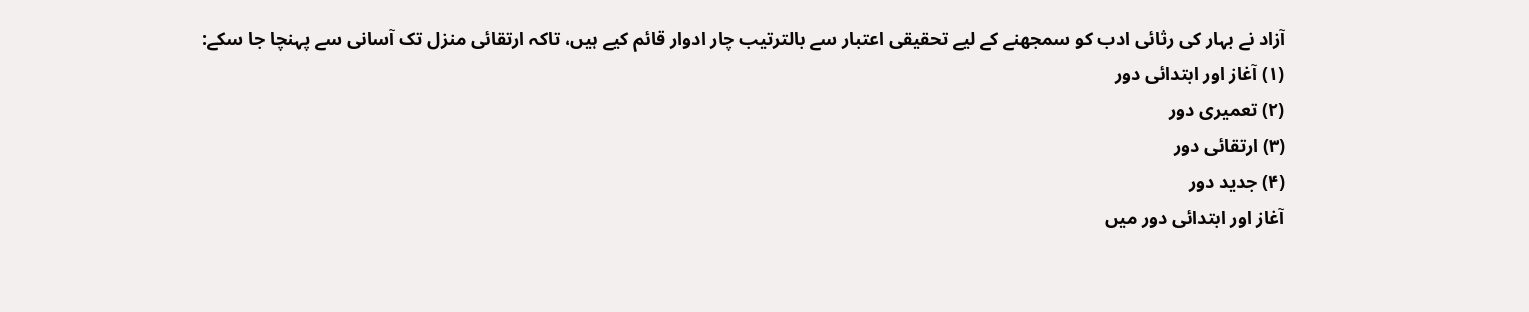آزاد نے بہار کی رثائی ادب کو سمجھنے کے لیے تحقیقی اعتبار سے بالترتیب چار ادوار قائم کیے ہیں، تاکہ ارتقائی منزل تک آسانی سے پہنچا جا سکے:
(۱) آغاز اور ابتدائی دور
(۲) تعمیری دور
(۳) ارتقائی دور
(۴) جدید دور
آغاز اور ابتدائی دور میں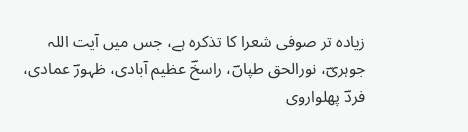زیادہ تر صوفی شعرا کا تذکرہ ہے، جس میں آیت اللہ جوہریؔ، نورالحق طپاںؔ، راسخؔ عظیم آبادی، ظہورؔ عمادی، فردؔ پھلواروی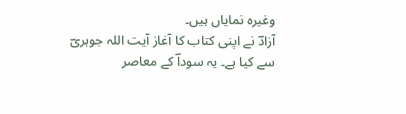وغیرہ نمایاں ہیں۔
آزادؔ نے اپنی کتاب کا آغاز آیت اللہ جوہریؔ سے کیا ہے۔ یہ سوداؔ کے معاصر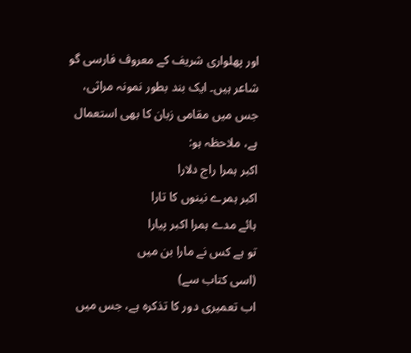اور پھلواری شریف کے معروف فارسی گو شاعر ہیں۔ ایک بند بطور نمونہ مراثی، جس میں مقامی زبان کا بھی استعمال ہے، ملاحظہ ہو:
اکبر ہمرا راج دلارا
اکبر ہمرے نینوں کا تارا
ہائے مدے ہمرا اکبر پیارا
تو ہے کس نے مارا بن میں
(اسی کتاب سے)
اب تعمیری دور کا تذکرہ ہے، جس میں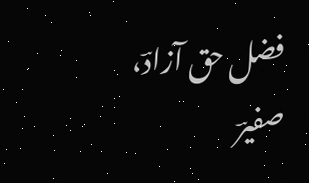فضل حق آزادؔ، صفیرؔ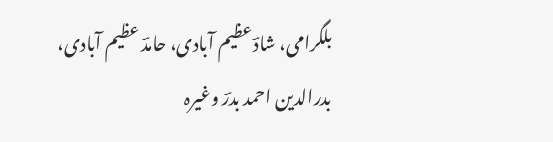بلگرامی، شادؔ عظیم آبادی، حامدؔ عظیم آبادی، بدرالدین احمد بدرؔ وغیرہ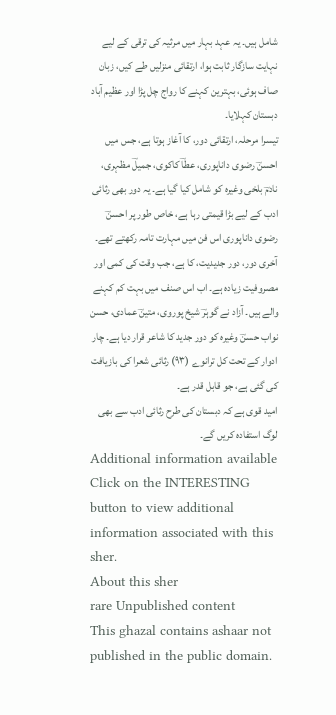شامل ہیں۔ یہ عہد بہار میں مرثیہ کی ترقی کے لیے نہایت سازگار ثابت ہوا، ارتقائی منزلیں طے کیں، زبان صاف ہوئی، بہترین کہنے کا رواج چل پڑا اور عظیم آباد دبستان کہلایا۔
تیسرا مرحلہ، ارتقائی دور، کا آغاز ہوتا ہے، جس میں احسنؔ رضوی داناپوری، عطاؔ کاکوی، جمیلؔ مظہری، نادمؔ بلخی وغیرہ کو شامل کیا گیا ہے۔ یہ دور بھی رثائی ادب کے لیے بڑا قیمتی رہا ہے، خاص طور پر احسنؔ رضوی داناپوری اس فن میں مہارت تامہ رکھتے تھے۔
آخری دور، دور جدیدیت، کا ہے، جب وقت کی کمی اور مصروفیت زیادہ ہے۔ اب اس صنف میں بہت کم کہنے والے ہیں۔ آزاد نے گوہرؔ شیخ پوروی، متینؔ عمادی، حسن نواب حسنؔ وغیرہ کو دور جدید کا شاعر قرار دیا ہے۔ چار ادوار کے تحت کل ترانوے (۹۳) رثائی شعرا کی بازیافت کی گئی ہے، جو قابل قدر ہے۔
امید قوی ہے کہ دبستان کی طرح رثائی ادب سے بھی لوگ استفادہ کریں گے۔
Additional information available
Click on the INTERESTING button to view additional information associated with this sher.
About this sher
rare Unpublished content
This ghazal contains ashaar not published in the public domain.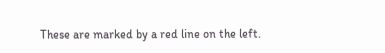These are marked by a red line on the left.